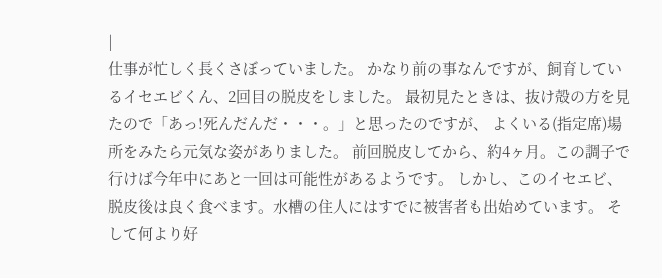|
仕事が忙しく長くさぼっていました。 かなり前の事なんですが、飼育しているイセエビくん、2回目の脱皮をしました。 最初見たときは、抜け殻の方を見たので「あっ!死んだんだ・・・。」と思ったのですが、 よくいる(指定席)場所をみたら元気な姿がありました。 前回脱皮してから、約4ヶ月。この調子で行けば今年中にあと一回は可能性があるようです。 しかし、このイセエビ、脱皮後は良く食べます。水槽の住人にはすでに被害者も出始めています。 そして何より好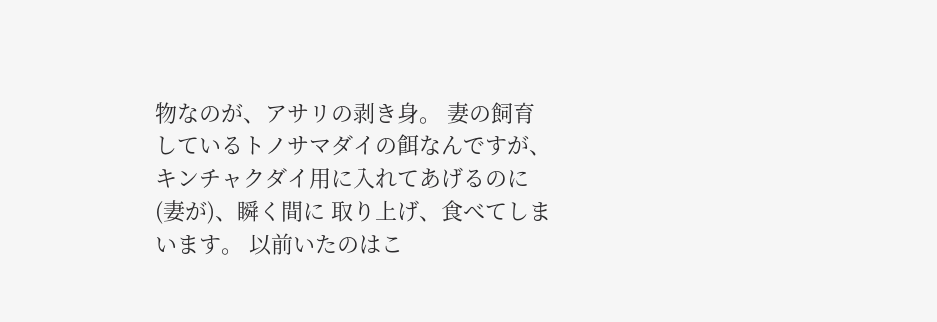物なのが、アサリの剥き身。 妻の飼育しているトノサマダイの餌なんですが、キンチャクダイ用に入れてあげるのに(妻が)、瞬く間に 取り上げ、食べてしまいます。 以前いたのはこ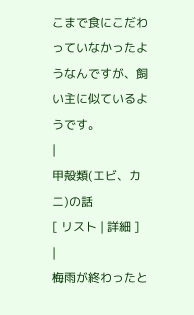こまで食にこだわっていなかったようなんですが、飼い主に似ているようです。
|
甲殻類(エビ、カニ)の話
[ リスト | 詳細 ]
|
梅雨が終わったと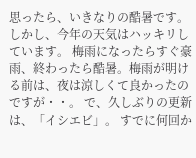思ったら、いきなりの酷暑です。 しかし、今年の天気はハッキリしています。 梅雨になったらすぐ豪雨、終わったら酷暑。梅雨が明ける前は、夜は涼しくて良かったのですが・・。 で、久しぶりの更新は、「イシエビ」。 すでに何回か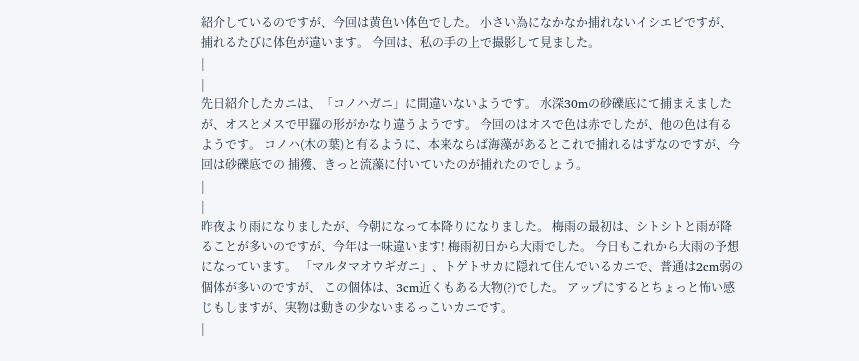紹介しているのですが、今回は黄色い体色でした。 小さい為になかなか捕れないイシエビですが、捕れるたびに体色が違います。 今回は、私の手の上で撮影して見ました。
|
|
先日紹介したカニは、「コノハガニ」に間違いないようです。 水深30mの砂礫底にて捕まえましたが、オスとメスで甲羅の形がかなり違うようです。 今回のはオスで色は赤でしたが、他の色は有るようです。 コノハ(木の葉)と有るように、本来ならば海藻があるとこれで捕れるはずなのですが、今回は砂礫底での 捕獲、きっと流藻に付いていたのが捕れたのでしょう。
|
|
昨夜より雨になりましたが、今朝になって本降りになりました。 梅雨の最初は、シトシトと雨が降ることが多いのですが、今年は一味違います! 梅雨初日から大雨でした。 今日もこれから大雨の予想になっています。 「マルタマオウギガニ」、トゲトサカに隠れて住んでいるカニで、普通は2cm弱の個体が多いのですが、 この個体は、3cm近くもある大物(?)でした。 アップにするとちょっと怖い感じもしますが、実物は動きの少ないまるっこいカニです。
|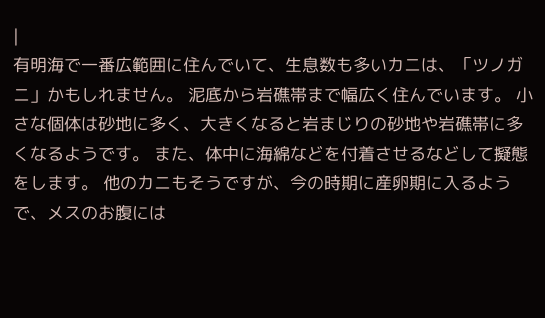|
有明海で一番広範囲に住んでいて、生息数も多いカニは、「ツノガニ」かもしれません。 泥底から岩礁帯まで幅広く住んでいます。 小さな個体は砂地に多く、大きくなると岩まじりの砂地や岩礁帯に多くなるようです。 また、体中に海綿などを付着させるなどして擬態をします。 他のカニもそうですが、今の時期に産卵期に入るようで、メスのお腹には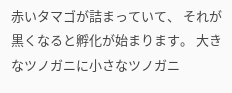赤いタマゴが詰まっていて、 それが黒くなると孵化が始まります。 大きなツノガニに小さなツノガニ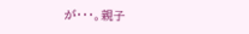が・・・。親子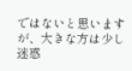ではないと思いますが、大きな方は少し迷惑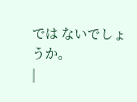では ないでしょうか。
|